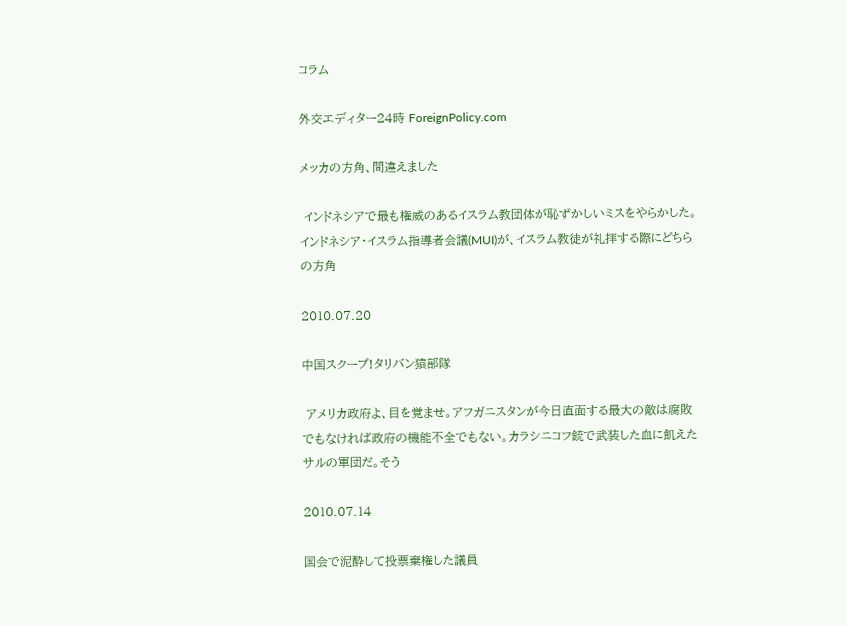コラム

外交エディター24時 ForeignPolicy.com

メッカの方角、間違えました

 インドネシアで最も権威のあるイスラム教団体が恥ずかしいミスをやらかした。 インドネシア・イスラム指導者会議(MUI)が、イスラム教徒が礼拝する際にどちらの方角

2010.07.20

中国スクープ!タリバン猿部隊

 アメリカ政府よ、目を覚ませ。アフガニスタンが今日直面する最大の敵は腐敗でもなければ政府の機能不全でもない。カラシニコフ銃で武装した血に飢えたサルの軍団だ。そう

2010.07.14

国会で泥酔して投票棄権した議員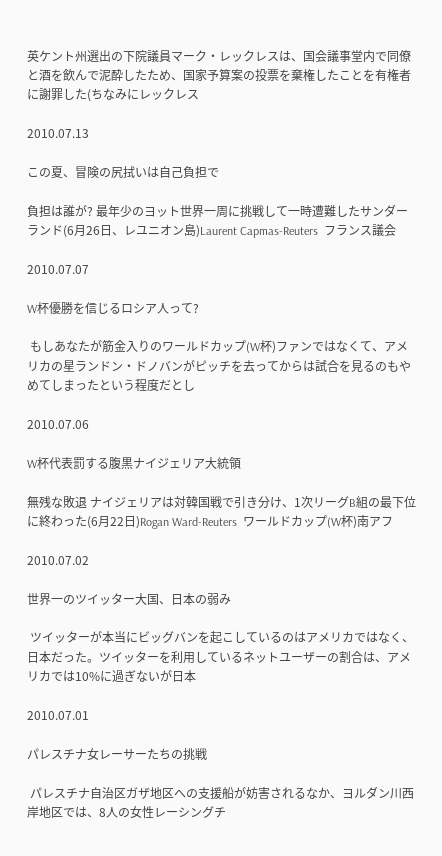英ケント州選出の下院議員マーク・レックレスは、国会議事堂内で同僚と酒を飲んで泥酔したため、国家予算案の投票を棄権したことを有権者に謝罪した(ちなみにレックレス

2010.07.13

この夏、冒険の尻拭いは自己負担で

負担は誰が? 最年少のヨット世界一周に挑戦して一時遭難したサンダーランド(6月26日、レユニオン島)Laurent Capmas-Reuters  フランス議会

2010.07.07

W杯優勝を信じるロシア人って?

 もしあなたが筋金入りのワールドカップ(W杯)ファンではなくて、アメリカの星ランドン・ドノバンがピッチを去ってからは試合を見るのもやめてしまったという程度だとし

2010.07.06

W杯代表罰する腹黒ナイジェリア大統領

無残な敗退 ナイジェリアは対韓国戦で引き分け、1次リーグB組の最下位に終わった(6月22日)Rogan Ward-Reuters  ワールドカップ(W杯)南アフ

2010.07.02

世界一のツイッター大国、日本の弱み

 ツイッターが本当にビッグバンを起こしているのはアメリカではなく、日本だった。ツイッターを利用しているネットユーザーの割合は、アメリカでは10%に過ぎないが日本

2010.07.01

パレスチナ女レーサーたちの挑戦

 パレスチナ自治区ガザ地区への支援船が妨害されるなか、ヨルダン川西岸地区では、8人の女性レーシングチ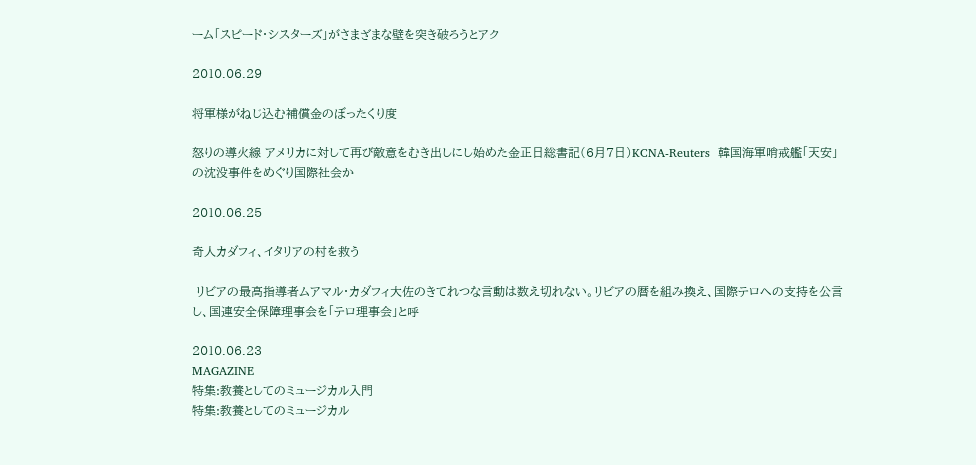ーム「スピード・シスターズ」がさまざまな壁を突き破ろうとアク

2010.06.29

将軍様がねじ込む補償金のぼったくり度

怒りの導火線 アメリカに対して再び敵意をむき出しにし始めた金正日総書記(6月7日)KCNA-Reuters  韓国海軍哨戒艦「天安」の沈没事件をめぐり国際社会か

2010.06.25

奇人カダフィ、イタリアの村を救う

 リビアの最高指導者ムアマル・カダフィ大佐のきてれつな言動は数え切れない。リビアの暦を組み換え、国際テロへの支持を公言し、国連安全保障理事会を「テロ理事会」と呼

2010.06.23
MAGAZINE
特集:教養としてのミュージカル入門
特集:教養としてのミュージカル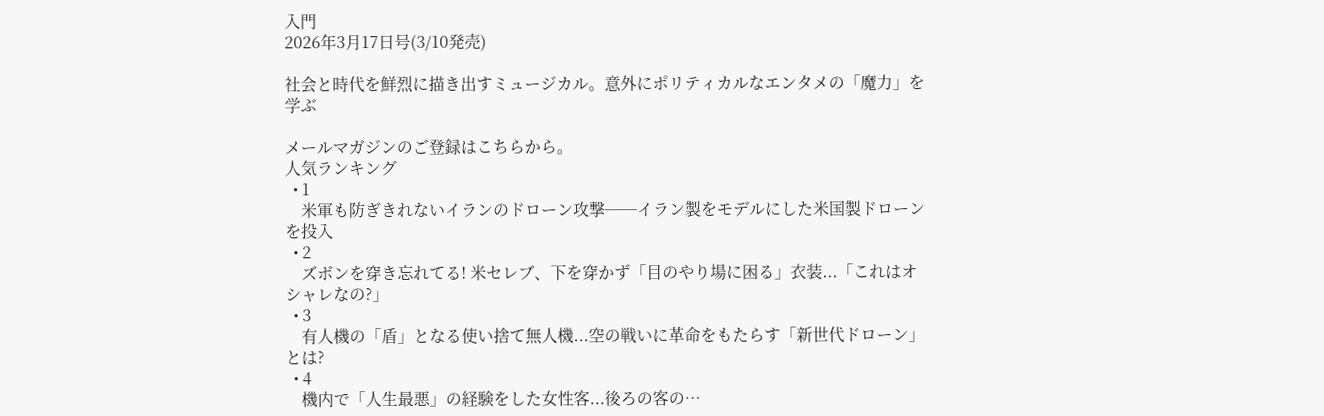入門
2026年3月17日号(3/10発売)

社会と時代を鮮烈に描き出すミュージカル。意外にポリティカルなエンタメの「魔力」を学ぶ

メールマガジンのご登録はこちらから。
人気ランキング
  • 1
    米軍も防ぎきれないイランのドローン攻撃──イラン製をモデルにした米国製ドローンを投入
  • 2
    ズボンを穿き忘れてる! 米セレブ、下を穿かず「目のやり場に困る」衣装...「これはオシャレなの?」
  • 3
    有人機の「盾」となる使い捨て無人機...空の戦いに革命をもたらす「新世代ドローン」とは?
  • 4
    機内で「人生最悪」の経験をした女性客...後ろの客の…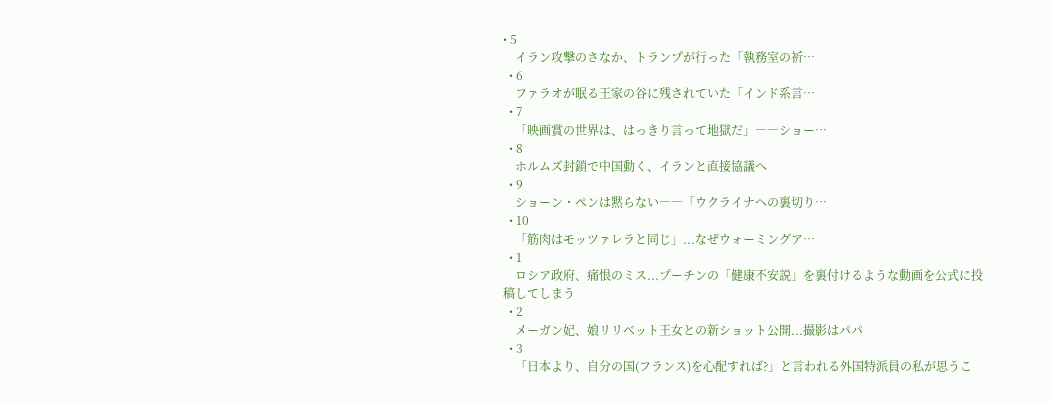• 5
    イラン攻撃のさなか、トランプが行った「執務室の祈…
  • 6
    ファラオが眠る王家の谷に残されていた「インド系言…
  • 7
    「映画賞の世界は、はっきり言って地獄だ」――ショー…
  • 8
    ホルムズ封鎖で中国動く、イランと直接協議へ
  • 9
    ショーン・ペンは黙らない――「ウクライナへの裏切り…
  • 10
    「筋肉はモッツァレラと同じ」...なぜウォーミングア…
  • 1
    ロシア政府、痛恨のミス...プーチンの「健康不安説」を裏付けるような動画を公式に投稿してしまう
  • 2
    メーガン妃、娘リリベット王女との新ショット公開...撮影はパパ
  • 3
    「日本より、自分の国(フランス)を心配すれば?」と言われる外国特派員の私が思うこ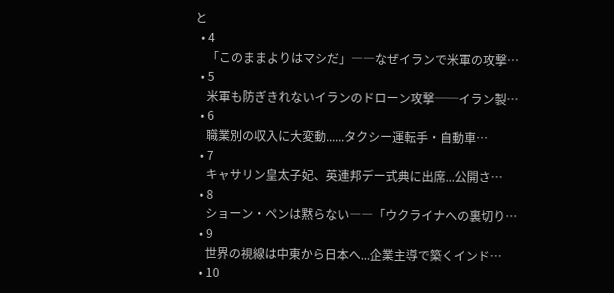と
  • 4
    「このままよりはマシだ」――なぜイランで米軍の攻撃…
  • 5
    米軍も防ぎきれないイランのドローン攻撃──イラン製…
  • 6
    職業別の収入に大変動......タクシー運転手・自動車…
  • 7
    キャサリン皇太子妃、英連邦デー式典に出席...公開さ…
  • 8
    ショーン・ペンは黙らない――「ウクライナへの裏切り…
  • 9
    世界の視線は中東から日本へ...企業主導で築くインド…
  • 10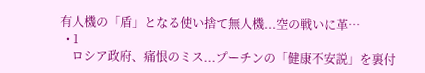有人機の「盾」となる使い捨て無人機...空の戦いに革…
  • 1
    ロシア政府、痛恨のミス...プーチンの「健康不安説」を裏付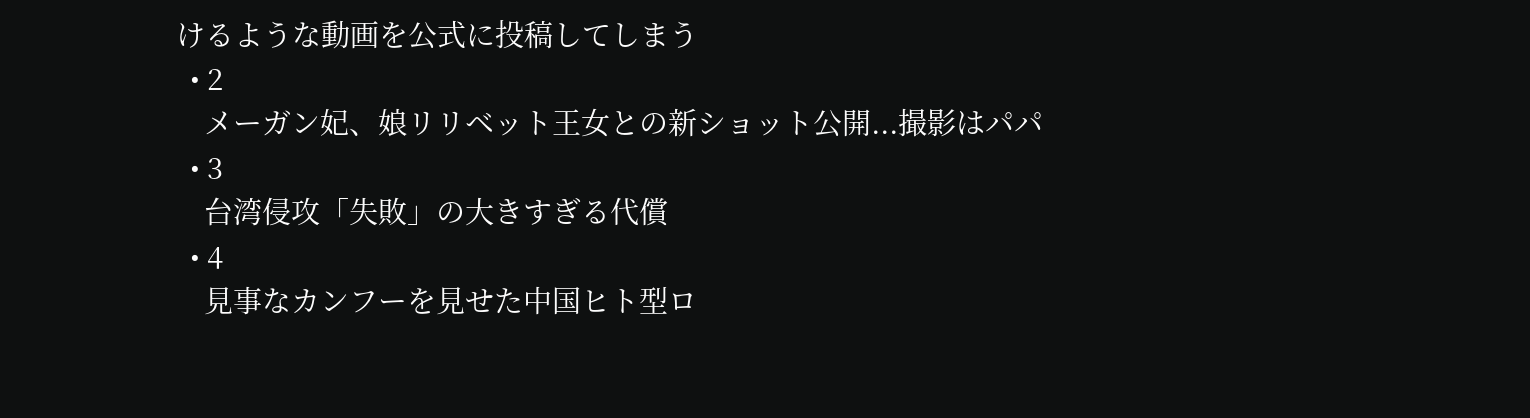けるような動画を公式に投稿してしまう
  • 2
    メーガン妃、娘リリベット王女との新ショット公開...撮影はパパ
  • 3
    台湾侵攻「失敗」の大きすぎる代償
  • 4
    見事なカンフーを見せた中国ヒト型ロ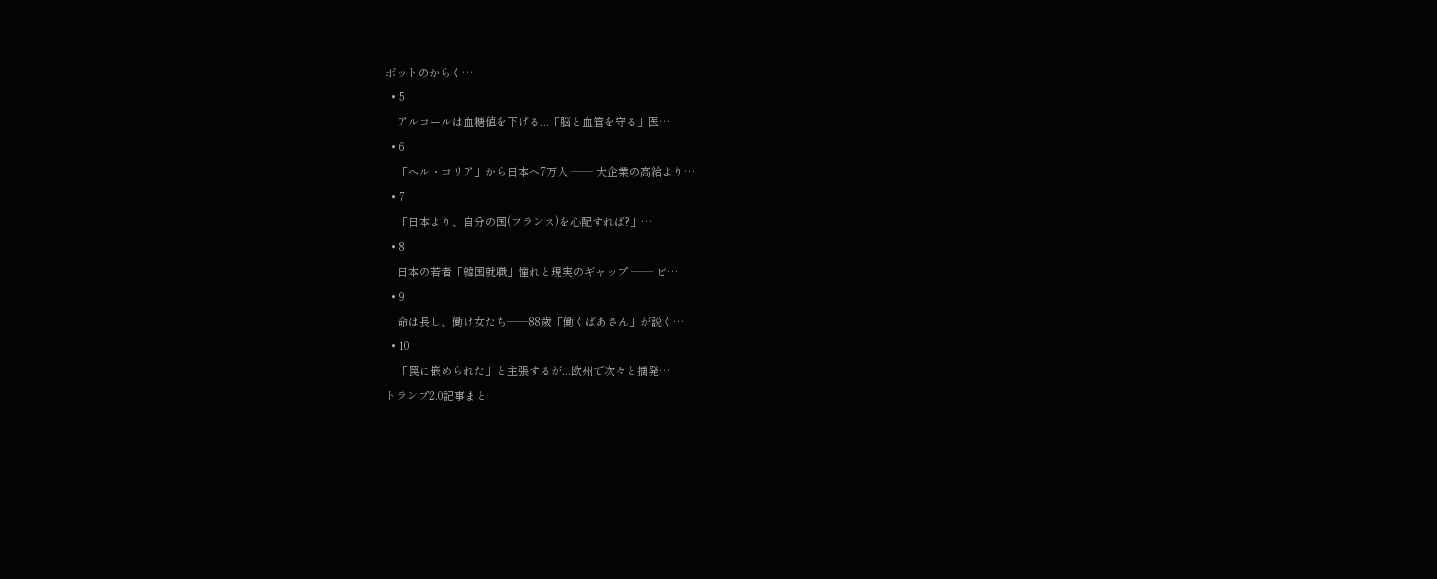ボットのからく…
  • 5
    アルコールは血糖値を下げる...「脳と血管を守る」医…
  • 6
    「ヘル・コリア」から日本へ7万人 ── 大企業の高給より…
  • 7
    「日本より、自分の国(フランス)を心配すれば?」…
  • 8
    日本の若者「韓国就職」憧れと現実のギャップ ── ビ…
  • 9
    命は長し、働け女たち――88歳「働くばあさん」が説く…
  • 10
    「罠に嵌められた」と主張するが...欧州で次々と摘発…
トランプ2.0記事まと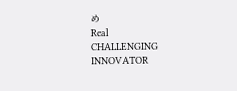め
Real
CHALLENGING INNOVATOR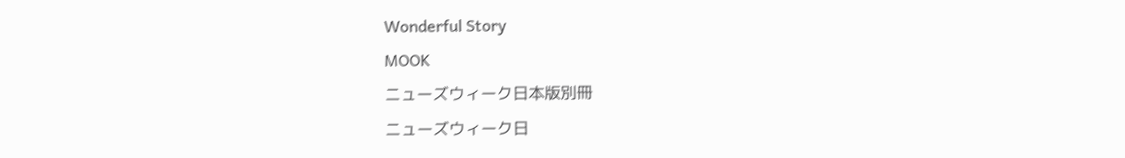Wonderful Story
MOOK
ニューズウィーク日本版別冊
ニューズウィーク日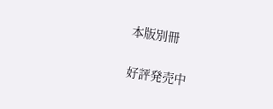本版別冊

好評発売中